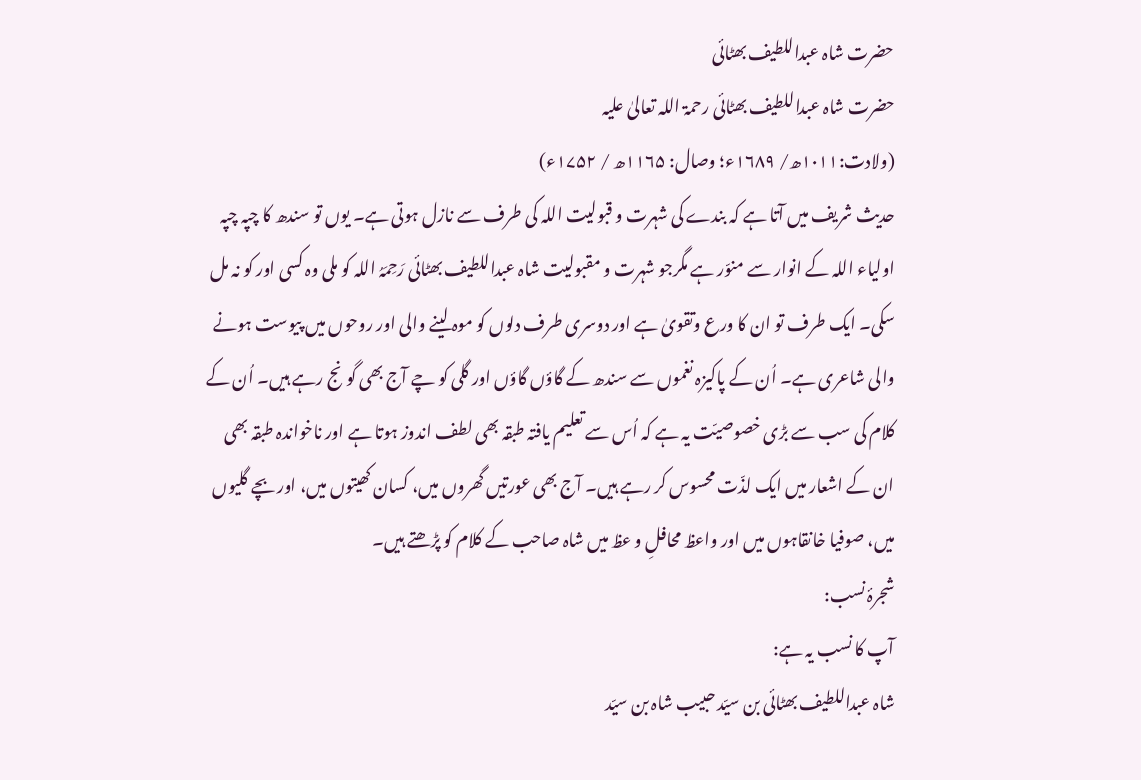حضرت شاہ عبداللطیف بھٹائی
حضرت شاہ عبداللطیف بھٹائی رحمۃ اللہ تعالیٰ علیہ
(ولادت:۱۰۱۱ھ/ ۱۶۸۹ء؛ وصال: ۱۱۶۵ھ / ۱۷۵۲ء)
حدیث شریف میں آتا ہے کہ بندے کی شہرت و قبولیت اللہ کی طرف سے نازل ہوتی ہے۔ یوں تو سندھ کا چپہ چپہ اولیاء اللہ کے انوار سے منوّر ہے مگرجو شہرت و مقبولیت شاہ عبداللطیف بھٹائی رَحِمَہُ اللہ کو ملی وہ کسی اور کو نہ مل سکی۔ ایک طرف تو ان کا ورع وتقویٰ ہے اور دوسری طرف دلوں کو موہ لینے والی اور روحوں میں پیوست ہونے والی شاعری ہے۔ اُن کے پاکیزہ نغموں سے سندھ کے گاؤں گاؤں اور گلی کو چے آج بھی گونج رہے ہیں۔ اُن کے کلام کی سب سے بڑی خصوصیّت یہ ہے کہ اُس سے تعلیم یافتہ طبقہ بھی لطف اندوز ہوتا ہے اور ناخواندہ طبقہ بھی ان کے اشعار میں ایک لذّت محسوس کر رہے ہیں۔ آج بھی عورتیں گھروں میں، کسان کھیتوں میں، اور بچے گلیوں میں، صوفیا خانقاہوں میں اور واعظ محافلِ و عظ میں شاہ صاحب کے کلام کو پڑھتے ہیں۔
شجرۂ نسب:
آپ کا نسب یہ ہے:
شاہ عبداللطیف بھٹائی بن سیّد حبیب شاہ بن سیّد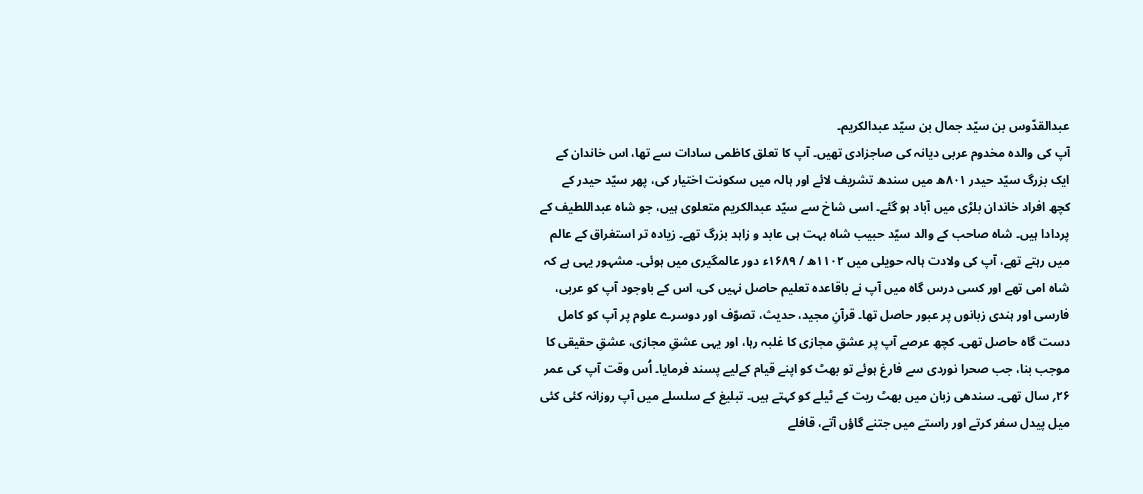عبدالقدّوس بن سیّد جمال بن سیّد عبدالکریم۔
آپ کی والدہ مخدوم عربی دیانہ کی صاجزادی تھیں۔ آپ کا تعلق کاظمی سادات سے تھا، اس خاندان کے ایک بزرگ سیّد حیدر ۸۰۱ھ میں سندھ تشریف لائے اور ہالہ میں سکونت اختیار کی، پھر سیّد حیدر کے کچھ افراد خاندان بلڑی میں آباد ہو گئے۔ اسی شاخ سے سیّد عبدالکریم متعلوی ہیں، جو شاہ عبداللطیف کے پردادا ہیں۔ شاہ صاحب کے والد سیّد حبیب شاہ بہت ہی عابد و زاہد بزرگ تھے۔ زیادہ تر استغراق کے عالم میں رہتے تھے، آپ کی ولادت ہالہ حویلی میں ۱۱۰۲ھ / ۱۶۸۹ء دور عالمگیری میں ہوئی۔ مشہور یہی ہے کہ شاہ امی تھے اور کسی درس گاہ میں آپ نے باقاعدہ تعلیم حاصل نہیں کی، اس کے باوجود آپ کو عربی، فارسی اور ہندی زبانوں پر عبور حاصل تھا۔ قرآنِ مجید، حدیث، تصوّف اور دوسرے علوم پر آپ کو کامل دست گاہ حاصل تھی۔ کچھ عرصے آپ پر عشقِ مجازی کا غلبہ رہا، اور یہی عشقِ مجازی، عشقِ حقیقی کا موجب بنا، جب صحرا نوردی سے فارغ ہوئے تو بھٹ کو اپنے قیام کےلیے پسند فرمایا۔ اُس وقت آپ کی عمر ۲۶؍ سال تھی۔ سندھی زبان میں بھٹ ریت کے ٹیلے کو کہتے ہیں۔ تبلیغ کے سلسلے میں آپ روزانہ کئی کئی میل پیدل سفر کرتے اور راستے میں جتنے گاؤں آتے، قافلے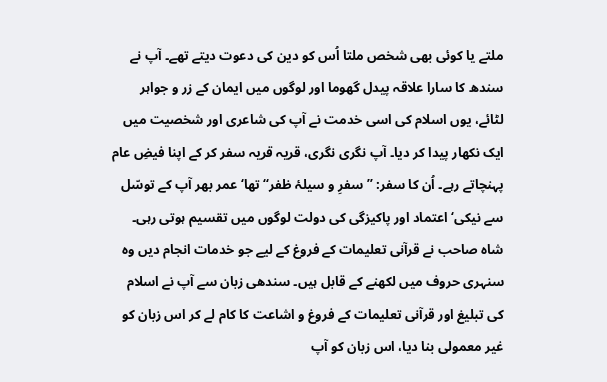ملتے یا کوئی بھی شخص ملتا اُس کو دین کی دعوت دیتے تھے۔ آپ نے سندھ کا سارا علاقہ پیدل گھوما اور لوگوں میں ایمان کے زر و جواہر لٹائے، یوں اسلام کی اسی خدمت نے آپ کی شاعری اور شخصیت میں ایک نکھار پیدا کر دیا۔ آپ نگری نگری، قریہ قریہ سفر کر کے اپنا فیضِ عام پہنچاتے رہے۔ اُن کا سفر: ’’سفرِ و سیلۂ ظفر‘‘ تھا‘ عمر بھر آپ کے توسّل سے نیکی‘ اعتماد اور پاکیزگی کی دولت لوگوں میں تقسیم ہوتی رہی۔
شاہ صاحب نے قرآنی تعلیمات کے فروغ کے لیے جو خدمات انجام دیں وہ سنہری حروف میں لکھنے کے قابل ہیں۔ سندھی زبان سے آپ نے اسلام کی تبلیغ اور قرآنی تعلیمات کے فروغ و اشاعت کا کام لے کر اس زبان کو غیر معمولی بنا دیا، اس زبان کو آپ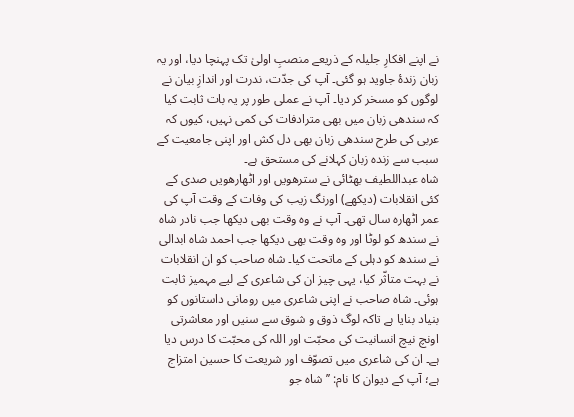نے اپنے افکارِ جلیلہ کے ذریعے منصبِ اولیٰ تک پہنچا دیا، اور یہ زبان زندۂ جاوید ہو گئی۔ آپ کی جدّت، ندرت اور اندازِ بیان نے لوگوں کو مسخر کر دیا۔ آپ نے عملی طور پر یہ بات ثابت کیا کہ سندھی زبان میں بھی مترادفات کی کمی نہیں، کیوں کہ عربی کی طرح سندھی زبان بھی دل کش اور اپنی جامعیت کے سبب سے زندہ زبان کہلانے کی مستحق ہے۔
شاہ عبداللطیف بھٹائی نے سترھویں اور اٹھارھویں صدی کے کئی انقلابات (دیکھے) اورنگ زیب کی وفات کے وقت آپ کی عمر اٹھارہ سال تھی۔ آپ نے وہ وقت بھی دیکھا جب نادر شاہ نے سندھ کو لوٹا اور وہ وقت بھی دیکھا جب احمد شاہ ابدالی نے سندھ کو دہلی کے ماتحت کیا۔ شاہ صاحب کو ان انقلابات نے بہت متاثّر کیا، یہی چیز ان کی شاعری کے لیے مہمیز ثابت ہوئی۔ شاہ صاحب نے اپنی شاعری میں رومانی داستانوں کو بنیاد بنایا ہے تاکہ لوگ ذوق و شوق سے سنیں اور معاشرتی اونچ نیچ انسانیت کی محبّت اور اللہ کی محبّت کا درس دیا ہے۔ ان کی شاعری میں تصوّف اور شریعت کا حسین امتزاج ہے؛ آپ کے دیوان کا نام: ’’شاہ جو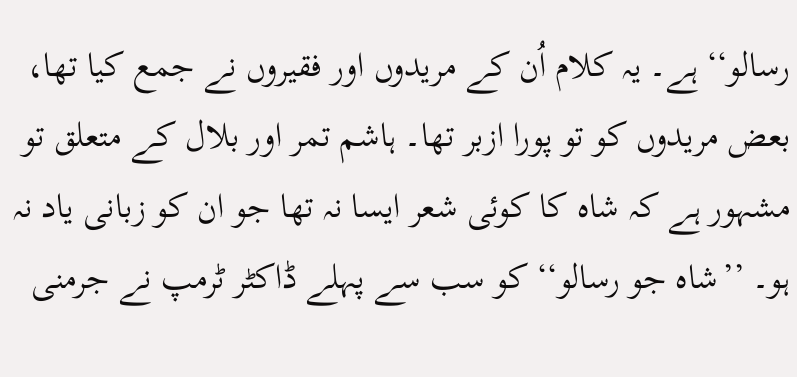رسالو‘‘ ہے۔ یہ کلام اُن کے مریدوں اور فقیروں نے جمع کیا تھا، بعض مریدوں کو تو پورا ازبر تھا۔ ہاشم تمر اور بلال کے متعلق تو مشہور ہے کہ شاہ کا کوئی شعر ایسا نہ تھا جو ان کو زبانی یاد نہ ہو۔ ’’شاہ جو رسالو‘‘ کو سب سے پہلے ڈاکٹر ٹرمپ نے جرمنی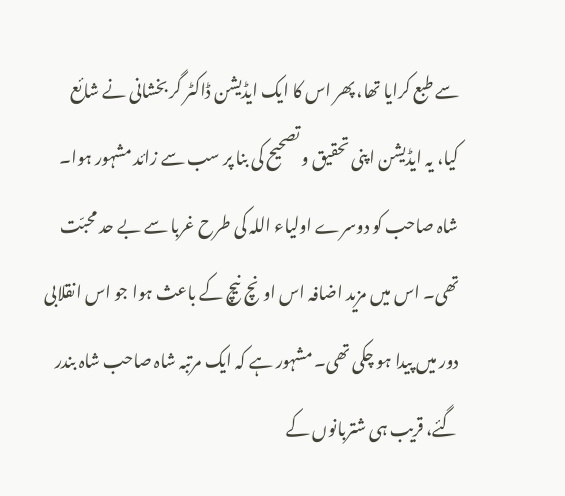سے طبع کرایا تھا، پھر اس کا ایک ایڈیشن ڈاکٹر گر بخشانی نے شائع کیا، یہ ایڈیشن اپنی تحقیق و تصحیح کی بنا پر سب سے زائد مشہور ہوا۔ شاہ صاحب کو دوسرے اولیاء اللہ کی طرح غربا سے بے حد محبّت تھی۔ اس میں مزید اضافہ اس اونچ نیچ کے باعث ہوا جو اس انقلابی دور میں پیدا ہو چکی تھی۔ مشہور ہے کہ ایک مرتبہ شاہ صاحب شاہ بندر گئے، قریب ہی شتربانوں کے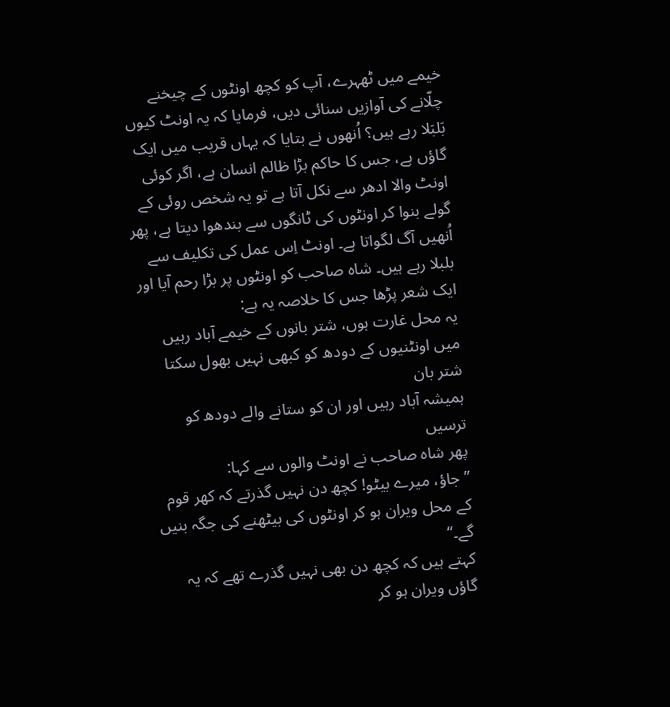خیمے میں ٹھہرے، آپ کو کچھ اونٹوں کے چیخنے چلّانے کی آوازیں سنائی دیں، فرمایا کہ یہ اونٹ کیوں بَلبَلا رہے ہیں؟ اُنھوں نے بتایا کہ یہاں قریب میں ایک گاؤں ہے، جس کا حاکم بڑا ظالم انسان ہے، اگر کوئی اونٹ والا ادھر سے نکل آتا ہے تو یہ شخص روئی کے گولے بنوا کر اونٹوں کی ٹانگوں سے بندھوا دیتا ہے، پھر اُنھیں آگ لگواتا ہے۔ اونٹ اِس عمل کی تکلیف سے بلبلا رہے ہیں۔ شاہ صاحب کو اونٹوں پر بڑا رحم آیا اور ایک شعر پڑھا جس کا خلاصہ یہ ہے:
یہ محل غارت ہوں، شتر بانوں کے خیمے آباد رہیں
میں اونٹنیوں کے دودھ کو کبھی نہیں بھول سکتا شتر بان
ہمیشہ آباد رہیں اور ان کو ستانے والے دودھ کو ترسیں
پھر شاہ صاحب نے اونٹ والوں سے کہا:
’’جاؤ، میرے بیٹو! کچھ دن نہیں گذرتے کہ کھر قوم کے محل ویران ہو کر اونٹوں کی بیٹھنے کی جگہ بنیں گے۔‘‘
کہتے ہیں کہ کچھ دن بھی نہیں گذرے تھے کہ یہ گاؤں ویران ہو کر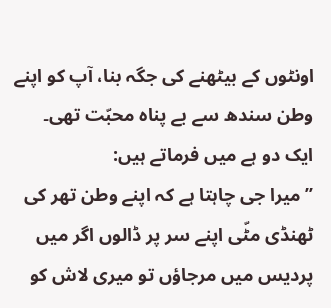اونٹوں کے بیٹھنے کی جگہ بنا، آپ کو اپنے وطن سندھ سے بے پناہ محبّت تھی۔
ایک دو ہے میں فرماتے ہیں:
’’میرا جی چاہتا ہے کہ اپنے وطن تھر کی ٹھنڈی مٹّی اپنے سر پر ڈالوں اگر میں پردیس میں مرجاؤں تو میری لاش کو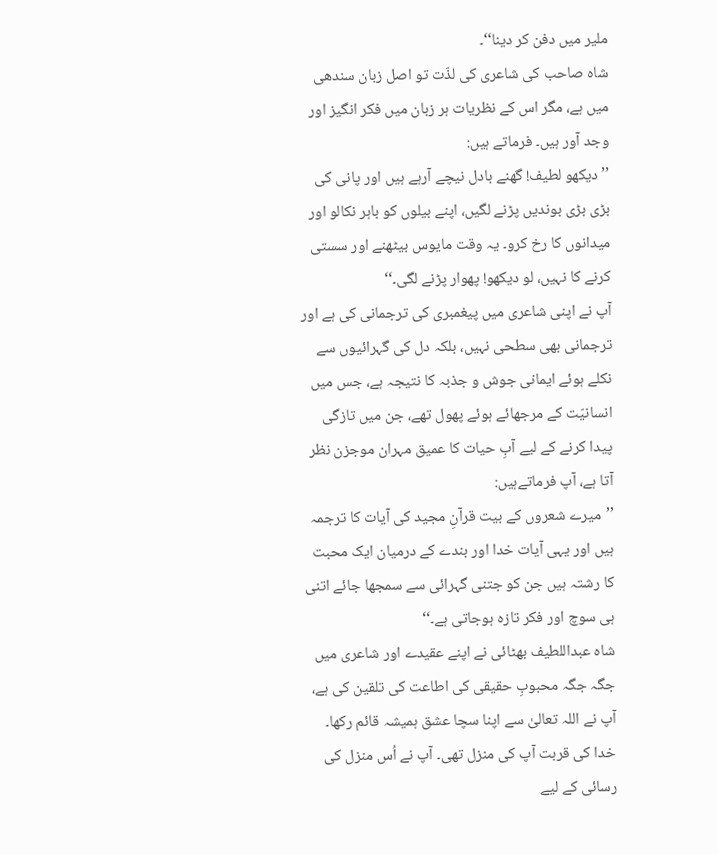ملیر میں دفن کر دینا‘‘۔
شاہ صاحب کی شاعری کی لذّت تو اصل زبان سندھی میں ہے، مگر اس کے نظریات ہر زبان میں فکر انگیز اور وجد آور ہیں۔ فرماتے ہیں:
’’دیکھو لطیف! گھنے بادل نیچے آرہے ہیں اور پانی کی بڑی بڑی بوندیں پڑنے لگیں، اپنے بیلوں کو باہر نکالو اور میدانوں کا رخ کرو۔ یہ وقت مایوس بیٹھنے اور سستی کرنے کا نہیں، لو دیکھو! پھوار پڑنے لگی۔‘‘
آپ نے اپنی شاعری میں پیغمبری کی ترجمانی کی ہے اور ترجمانی بھی سطحی نہیں، بلکہ دل کی گہرائیوں سے نکلے ہوئے ایمانی جوش و جذبہ کا نتیجہ ہے، جس میں انسانیّت کے مرجھائے ہوئے پھول تھے، جن میں تازگی پیدا کرنے کے لیے آبِ حیات کا عمیق مہران موجزن نظر آتا ہے، آپ فرماتےہیں:
’’میرے شعروں کے بیت قرآنِ مجید کی آیات کا ترجمہ ہیں اور یہی آیات خدا اور بندے کے درمیان ایک محبت کا رشتہ ہیں جن کو جتنی گہرائی سے سمجھا جائے اتنی ہی سوچ اور فکر تازہ ہوجاتی ہے۔‘‘
شاہ عبداللطیف بھٹائی نے اپنے عقیدے اور شاعری میں جگہ جگہ محبوبِ حقیقی کی اطاعت کی تلقین کی ہے، آپ نے اللہ تعالیٰ سے اپنا سچا عشق ہمیشہ قائم رکھا۔ خدا کی قربت آپ کی منزل تھی۔ آپ نے اُس منزل کی رسائی کے لیے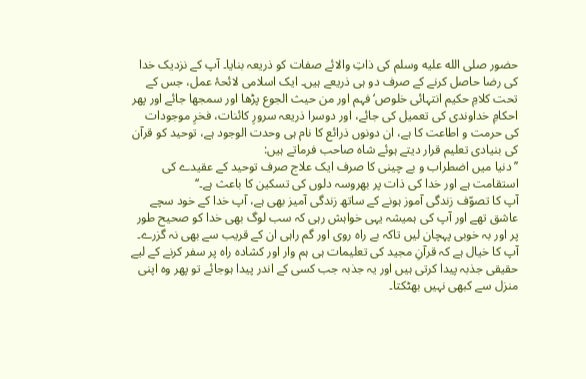حضور صلى الله عليه وسلم کی ذاتِ والائے صفات کو ذریعہ بنایا۔ آپ کے نزدیک خدا کی رضا حاصل کرنے کے صرف دو ہی ذریعے ہیں۔ ایک اسلامی لائحۂ عمل، جس کے تحت کلامِ حکیم انتہائی خلوص‘ فہم اور من حیث الجوع پڑھا اور سمجھا جائے اور پھر احکامِ خداوندی کی تعمیل کی جائے، اور دوسرا ذریعہ سرورِ کائنات، فخرِ موجودات کی حرمت و اطاعت کا ہے، ان دونوں ذرائع کا نام ہی وحدت الوجود ہے، توحید کو قرآن کی بنیادی تعلیم قرار دیتے ہوئے شاہ صاحب فرماتے ہیں:
’’دنیا میں اضطراب و بے چینی کا صرف ایک علاج صرف توحید کے عقیدے کی استقامت ہے اور خدا کی ذات پر بھروسہ دلوں کی تسکین کا باعث ہے۔‘‘
آپ کا تصوّف زندگی آموز ہونے کے ساتھ زندگی آمیز بھی ہے، آپ خدا کے خود سچے عاشق تھے اور آپ کی ہمیشہ یہی خواہش رہی کہ سب لوگ بھی خدا کو صحیح طور پر اور بہ خوبی پہچان لیں تاکہ بے راہ روی اور گم راہی ان کے قریب سے بھی نہ گزرے۔ آپ کا خیال ہے کہ قرآنِ مجید کی تعلیمات ہی ہم وار اور کشادہ راہ پر سفر کرنے کے لیے حقیقی جذبہ پیدا کرتی ہیں اور یہ جذبہ جب کسی کے اندر پیدا ہوجائے تو پھر وہ اپنی منزل سے کبھی نہیں بھٹکتا۔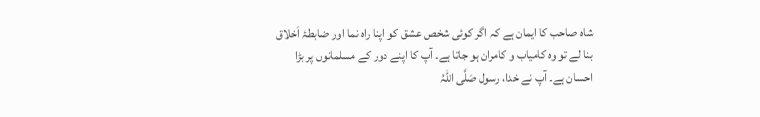شاہ صاحب کا ایمان ہے کہ اگر کوئی شخص عشق کو اپنا راہ نما اور ضابطۂ اَخلاق بنا لے تو وہ کامیاب و کامران ہو جاتا ہے۔ آپ کا اپنے دور کے مسلمانوں پر بڑا احسان ہے۔ آپ نے خدا، رسول صَلَّی اللہُ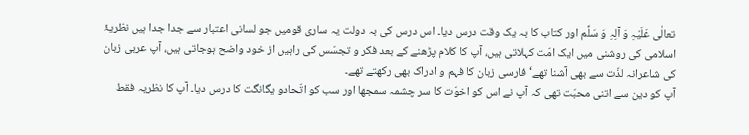تعالٰی عَلَیْہِ وَ آلِہِ وَ سَلَّم اور کتاب کا بہ یک وقت درس دیا۔ اس درس کی بہ دولت یہ ساری قومیں جو لسانی اعتبار سے جدا جدا ہیں نظریۂ اسلامی کی روشنی میں ایک امّت کہلاتی ہیں، آپ کا کلام پڑھنے کے بعد فکر و تجسّس کی راہیں از خود واضح ہوجاتی ہیں، آپ عربی زبان کی شاعرانہ لذّت سے بھی آشنا تھے‘ فارسی زبان کا فہم و ادراک بھی رکھتے تھے۔
آپ کو دین سے اتنی محبّت تھی کہ آپ نے اس کو اخوّت کا سر چشمہ سمجھا اور سب کو اتّحادو یگانگت کا درس دیا۔ آپ کا نظریہ فقط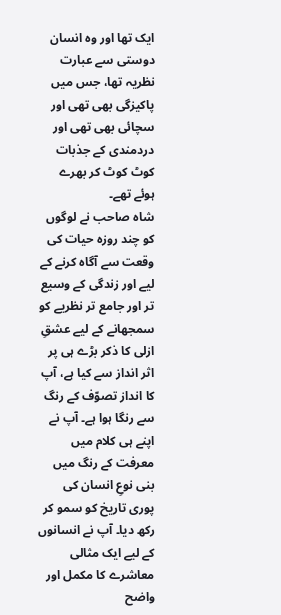ایک تھا اور وہ انسان دوستی سے عبارت نظریہ تھا، جس میں پاکیزگی بھی تھی اور سچائی بھی تھی اور دردمندی کے جذبات کوٹ کوٹ کر بھرے ہوئے تھے۔
شاہ صاحب نے لوگوں کو چند روزہ حیات کی وقعت سے آگاہ کرنے کے لیے اور زندگی کے وسیع تر اور جامع تر نظریے کو سمجھانے کے لیے عشقِ ازلی کا ذکر بڑے ہی پر اثر انداز سے کیا ہے، آپ کا انداز تصوّف کے رنگ سے رنگا ہوا ہے۔ آپ نے اپنے ہی کلام میں معرفت کے رنگ میں بنی نوعِ انسان کی پوری تاریخ کو سمو کر رکھ دیا۔ آپ نے انسانوں کے لیے ایک مثالی معاشرے کا مکمل اور واضح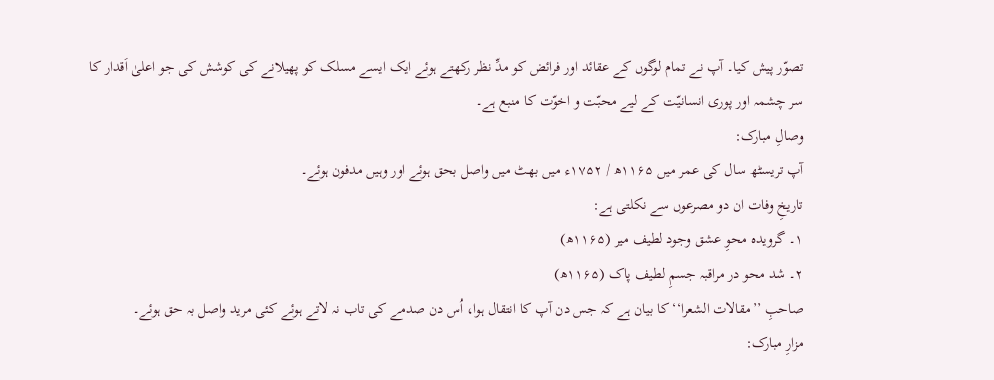تصوّر پیش کیا۔ آپ نے تمام لوگوں کے عقائد اور فرائض کو مدِّ نظر رکھتے ہوئے ایک ایسے مسلک کو پھیلانے کی کوشش کی جو اعلیٰ اَقدار کا سر چشمہ اور پوری انسانیّت کے لیے محبّت و اخوّت کا منبع ہے۔
وصالِ مبارک:
آپ تریسٹھ سال کی عمر میں ۱۱۶۵ھ / ۱۷۵۲ء میں بھٹ میں واصل بحق ہوئے اور وہیں مدفون ہوئے۔
تاریخِ وفات ان دو مصرعوں سے نکلتی ہے:
۱۔ گرویدہ محوِ عشق وجود لطیف میر (۱۱۶۵ھ)
۲۔ شد محو در مراقبہ جسمِ لطیف پاک (۱۱۶۵ھ)
صاحبِ ’’مقالات الشعرا‘‘ کا بیان ہے کہ جس دن آپ کا انتقال ہوا، اُس دن صدمے کی تاب نہ لاتے ہوئے کئی مرید واصل بہ حق ہوئے۔
مزارِ مبارک: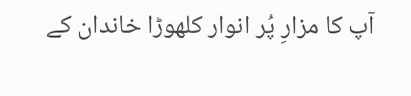آپ کا مزارِ پُر انوار کلھوڑا خاندان کے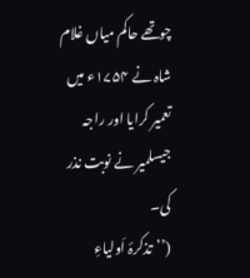چوتھے حاکم میاں غلام شاہ نے ۱۷۵۴ء میں تعمیر کرایا اور راجہ جیسلمیر نے نوبت نذر کی۔
(’’تذکرۂ اَولیاءِ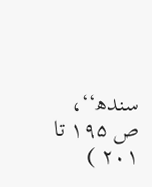سندھ‘‘، ص ۱۹۵ تا ۲۰۱ )